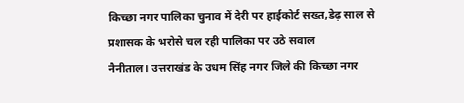किच्छा नगर पालिका चुनाव में देरी पर हाईकोर्ट सख्त,डेढ़ साल से प्रशासक के भरोसे चल रही पालिका पर उठे सवाल
नैनीताल। उत्तराखंड के उधम सिंह नगर जिले की किच्छा नगर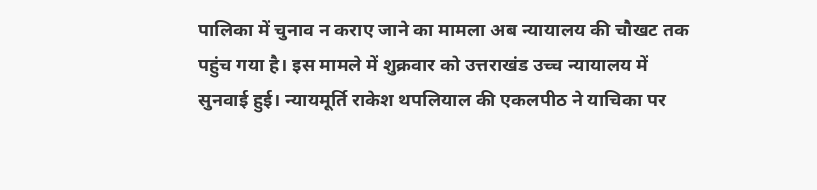पालिका में चुनाव न कराए जाने का मामला अब न्यायालय की चौखट तक पहुंच गया है। इस मामले में शुक्रवार को उत्तराखंड उच्च न्यायालय में सुनवाई हुई। न्यायमूर्ति राकेश थपलियाल की एकलपीठ ने याचिका पर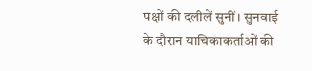पक्षों की दलीलें सुनीं। सुनवाई के दौरान याचिकाकर्ताओं की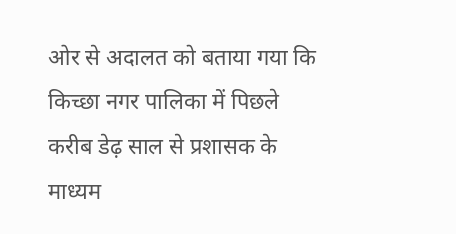ओर से अदालत को बताया गया कि किच्छा नगर पालिका में पिछले करीब डेढ़ साल से प्रशासक के माध्यम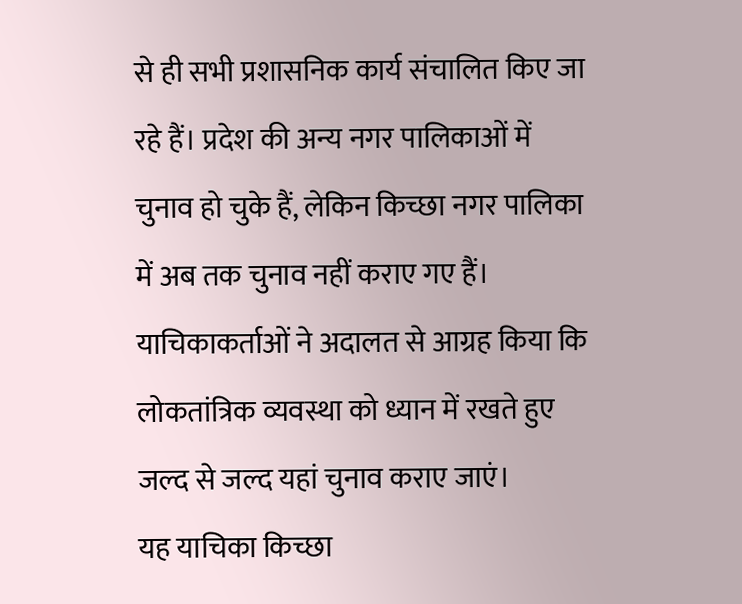से ही सभी प्रशासनिक कार्य संचालित किए जा रहे हैं। प्रदेश की अन्य नगर पालिकाओं में चुनाव हो चुके हैं, लेकिन किच्छा नगर पालिका में अब तक चुनाव नहीं कराए गए हैं। याचिकाकर्ताओं ने अदालत से आग्रह किया कि लोकतांत्रिक व्यवस्था को ध्यान में रखते हुए जल्द से जल्द यहां चुनाव कराए जाएं।
यह याचिका किच्छा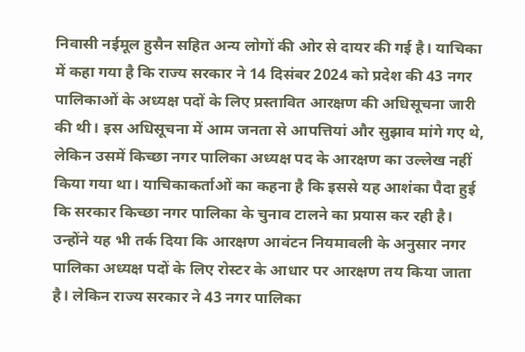निवासी नईमूल हुसैन सहित अन्य लोगों की ओर से दायर की गई है। याचिका में कहा गया है कि राज्य सरकार ने 14 दिसंबर 2024 को प्रदेश की 43 नगर पालिकाओं के अध्यक्ष पदों के लिए प्रस्तावित आरक्षण की अधिसूचना जारी की थी। इस अधिसूचना में आम जनता से आपत्तियां और सुझाव मांगे गए थे, लेकिन उसमें किच्छा नगर पालिका अध्यक्ष पद के आरक्षण का उल्लेख नहीं किया गया था। याचिकाकर्ताओं का कहना है कि इससे यह आशंका पैदा हुई कि सरकार किच्छा नगर पालिका के चुनाव टालने का प्रयास कर रही है। उन्होंने यह भी तर्क दिया कि आरक्षण आवंटन नियमावली के अनुसार नगर पालिका अध्यक्ष पदों के लिए रोस्टर के आधार पर आरक्षण तय किया जाता है। लेकिन राज्य सरकार ने 43 नगर पालिका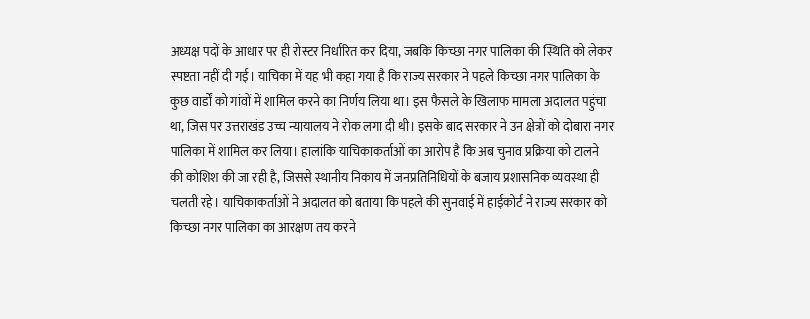अध्यक्ष पदों के आधार पर ही रोस्टर निर्धारित कर दिया, जबकि किच्छा नगर पालिका की स्थिति को लेकर स्पष्टता नहीं दी गई। याचिका में यह भी कहा गया है कि राज्य सरकार ने पहले किच्छा नगर पालिका के कुछ वार्डों को गांवों में शामिल करने का निर्णय लिया था। इस फैसले के खिलाफ मामला अदालत पहुंचा था, जिस पर उत्तराखंड उच्च न्यायालय ने रोक लगा दी थी। इसके बाद सरकार ने उन क्षेत्रों को दोबारा नगर पालिका में शामिल कर लिया। हालांकि याचिकाकर्ताओं का आरोप है कि अब चुनाव प्रक्रिया को टालने की कोशिश की जा रही है, जिससे स्थानीय निकाय में जनप्रतिनिधियों के बजाय प्रशासनिक व्यवस्था ही चलती रहे। याचिकाकर्ताओं ने अदालत को बताया कि पहले की सुनवाई में हाईकोर्ट ने राज्य सरकार को किच्छा नगर पालिका का आरक्षण तय करने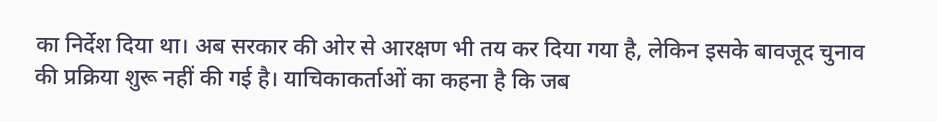का निर्देश दिया था। अब सरकार की ओर से आरक्षण भी तय कर दिया गया है, लेकिन इसके बावजूद चुनाव की प्रक्रिया शुरू नहीं की गई है। याचिकाकर्ताओं का कहना है कि जब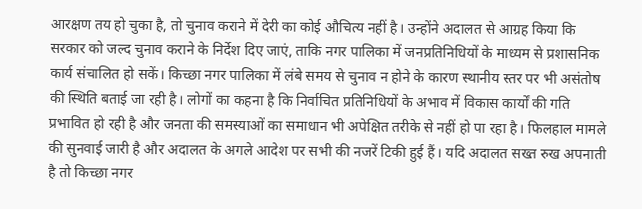आरक्षण तय हो चुका है, तो चुनाव कराने में देरी का कोई औचित्य नहीं है। उन्होंने अदालत से आग्रह किया कि सरकार को जल्द चुनाव कराने के निर्देश दिए जाएं, ताकि नगर पालिका में जनप्रतिनिधियों के माध्यम से प्रशासनिक कार्य संचालित हो सकें। किच्छा नगर पालिका में लंबे समय से चुनाव न होने के कारण स्थानीय स्तर पर भी असंतोष की स्थिति बताई जा रही है। लोगों का कहना है कि निर्वाचित प्रतिनिधियों के अभाव में विकास कार्यों की गति प्रभावित हो रही है और जनता की समस्याओं का समाधान भी अपेक्षित तरीके से नहीं हो पा रहा है। फिलहाल मामले की सुनवाई जारी है और अदालत के अगले आदेश पर सभी की नजरें टिकी हुई हैं। यदि अदालत सख्त रुख अपनाती है तो किच्छा नगर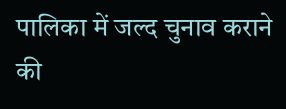पालिका में जल्द चुनाव कराने की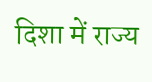दिशा में राज्य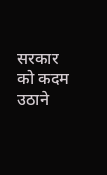सरकार को कदम उठाने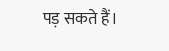पड़ सकते हैं।